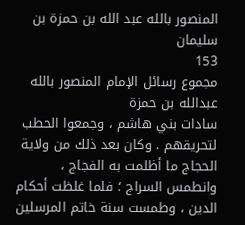المنصور بالله عبد الله بن حمزة بن سليمان
153
مجموع رسائل الإمام المنصور بالله عبدالله بن حمزة
سادات بني هاشم ، وجمعوا الحطب لتحريقهم . وكان بعد ذلك من ولاية الحجاج ما أظلمت به الفجاج ، وانطمس السراج ؛ فلما غلظت أحكام الدين ، وطمست سنة خاتم المرسلين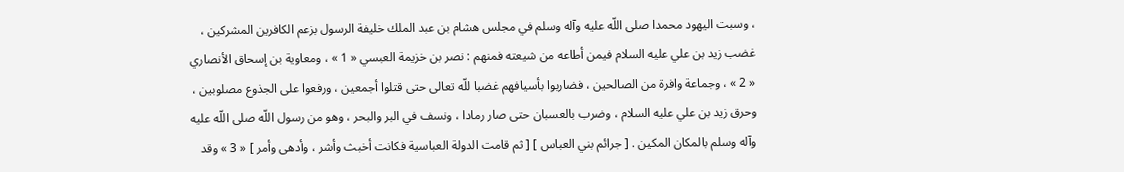، وسبت اليهود محمدا صلى اللّه عليه وآله وسلم في مجلس هشام بن عبد الملك خليفة الرسول بزعم الكافرين المشركين ، غضب زيد بن علي عليه السلام فيمن أطاعه من شيعته فمنهم : نصر بن خزيمة العبسي « 1 » ، ومعاوية بن إسحاق الأنصاري « 2 » ، وجماعة وافرة من الصالحين ، فضاربوا بأسيافهم غضبا للّه تعالى حتى قتلوا أجمعين ، ورفعوا على الجذوع مصلوبين ، وحرق زيد بن علي عليه السلام ، وضرب بالعسبان حتى صار رمادا ، ونسف في البر والبحر ، وهو من رسول اللّه صلى اللّه عليه وآله وسلم بالمكان المكين . [ جرائم بني العباس ] [ ثم قامت الدولة العباسية فكانت أخبث وأشر ، وأدهى وأمر ] « 3 » وقد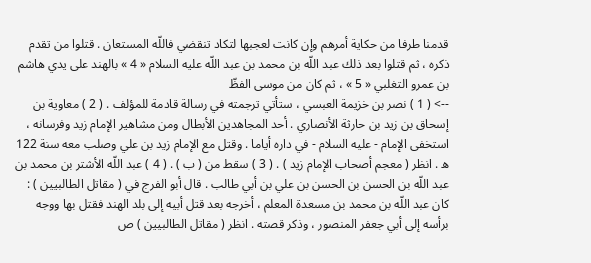قدمنا طرفا من حكاية أمرهم وإن كانت لعجبها لتكاد تنقضي فاللّه المستعان . قتلوا من تقدم ذكره ، ثم قتلوا بعد ذلك عبد اللّه بن محمد بن عبد اللّه عليه السلام « 4 » بالهند على يدي هاشم بن عمرو التغلبي « 5 » ، ثم كان من موسى الفظّ
--> ( 1 ) نصر بن خزيمة العبسي ، ستأتي ترجمته في رسالة قادمة للمؤلف . ( 2 ) معاوية بن إسحاق بن زيد بن حارثة الأنصاري . أحد المجاهدين الأبطال ومن مشاهير الإمام زيد وفرسانه ، استخفى الإمام - عليه السلام - في داره أياما . وقتل مع الإمام زيد بن علي وصلب معه سنة 122 ه . انظر ( معجم أصحاب الإمام زيد ) . ( 3 ) سقط من ( ب ) . ( 4 ) عبد اللّه الأشتر بن محمد بن عبد اللّه بن الحسن بن الحسن بن علي بن أبي طالب . قال أبو الفرج في ( مقاتل الطالبيين ) : كان عبد اللّه بن محمد بن مسعدة المعلم ، أخرجه بعد قتل أبيه إلى بلد الهند فقتل بها ووجه برأسه إلى أبي جعفر المنصور ، وذكر قصته . انظر ( مقاتل الطالبيين ) ص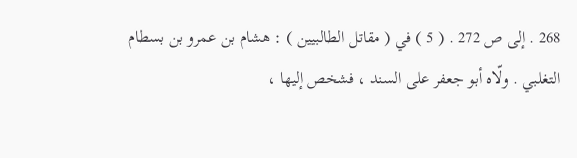268 . إلى ص 272 . ( 5 ) في ( مقاتل الطالبيين ) : هشام بن عمرو بن بسطام التغلبي . ولّاه أبو جعفر على السند ، فشخص إليها ،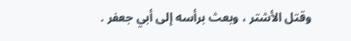وقتل الأشتر ، وبعث برأسه إلى أبي جعفر .